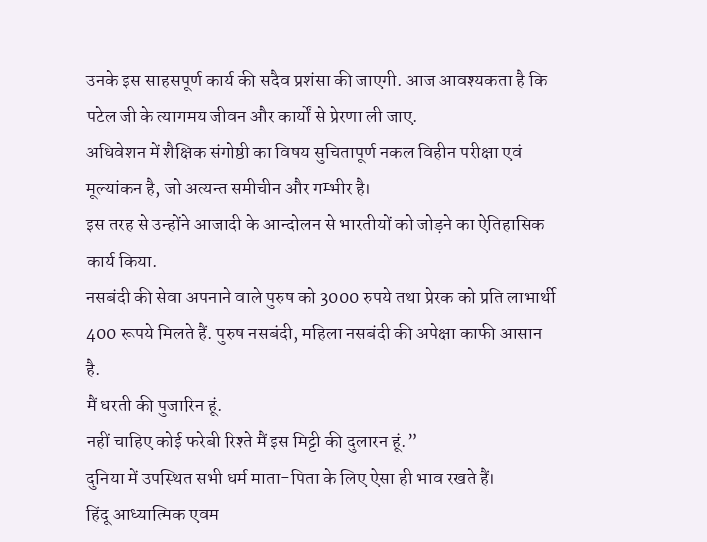उनके इस साहसपूर्ण कार्य की सदैव प्रशंसा की जाएगी. आज आवश्यकता है कि पटेल जी के त्यागमय जीवन और कार्यों से प्रेरणा ली जाए.
अधिवेशन में शैक्षिक संगोष्ठी का विषय सुचितापूर्ण नकल विहीन परीक्षा एवं मूल्यांकन है, जो अत्यन्त समीचीन और गम्भीर है।
इस तरह से उन्होंने आजादी के आन्दोलन से भारतीयों को जोड़ने का ऐतिहासिक कार्य किया.
नसबंदी की सेवा अपनाने वाले पुरुष को 3000 रुपये तथा प्रेरक को प्रति लाभार्थी 400 रूपये मिलते हैं. पुरुष नसबंदी, महिला नसबंदी की अपेक्षा काफी आसान है.
मैं धरती की पुजारिन हूं.
नहीं चाहिए कोई फरेबी रिश्ते मैं इस मिट्टी की दुलारन हूं.”
दुनिया में उपस्थित सभी धर्म माता-पिता के लिए ऐसा ही भाव रखते हैं।
हिंदू आध्यात्मिक एवम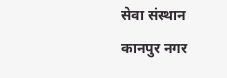सेवा संस्थान कानपुर नगर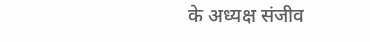के अध्यक्ष संजीव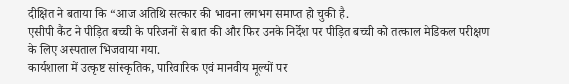दीक्षित ने बताया कि “आज अतिथि सत्कार की भावना लगभग समाप्त हो चुकी है.
एसीपी कैंट ने पीड़ित बच्ची के परिजनों से बात की और फिर उनके निर्देश पर पीड़ित बच्ची को तत्काल मेडिकल परीक्षण के लिए अस्पताल भिजवाया गया.
कार्यशाला में उत्कृष्ट सांस्कृतिक, पारिवारिक एवं मानवीय मूल्यों पर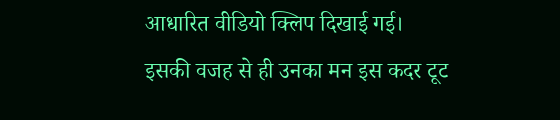आधारित वीडियो क्लिप दिखाई गई।
इसकी वजह से ही उनका मन इस कदर टूट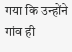गया कि उन्होंने गांव ही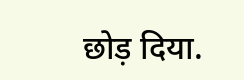छोड़ दिया.